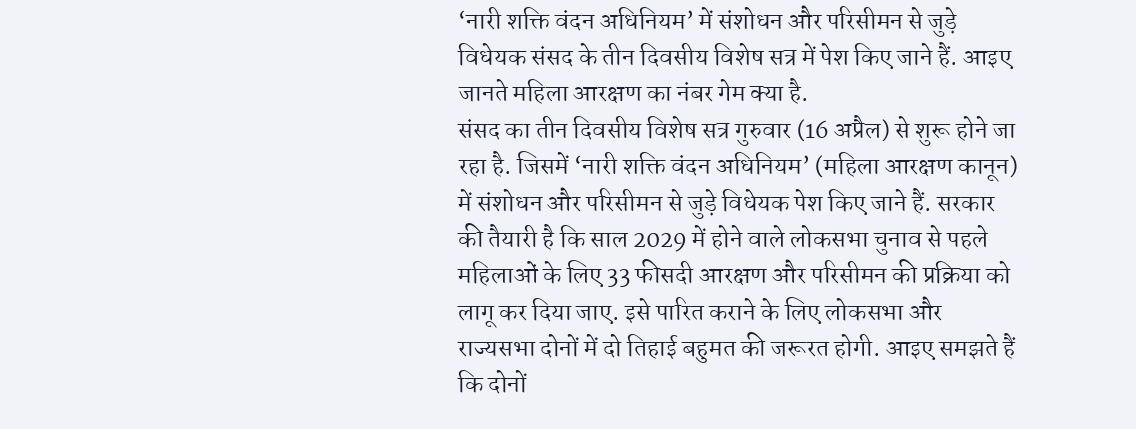‘नारी शक्ति वंदन अधिनियम’ में संशोधन और परिसीमन से जुड़े विधेयक संसद के तीन दिवसीय विशेष सत्र में पेश किए जाने हैं. आइए जानते महिला आरक्षण का नंबर गेम क्या है.
संसद का तीन दिवसीय विशेष सत्र गुरुवार (16 अप्रैल) से शुरू होने जा रहा है. जिसमें ‘नारी शक्ति वंदन अधिनियम’ (महिला आरक्षण कानून) में संशोधन और परिसीमन से जुड़े विधेयक पेश किए जाने हैं. सरकार की तैयारी है कि साल 2029 में होने वाले लोकसभा चुनाव से पहले महिलाओं के लिए 33 फीसदी आरक्षण और परिसीमन की प्रक्रिया को लागू कर दिया जाए. इसे पारित कराने के लिए लोकसभा और राज्यसभा दोनों में दो तिहाई बहुमत की जरूरत होगी. आइए समझते हैं कि दोनों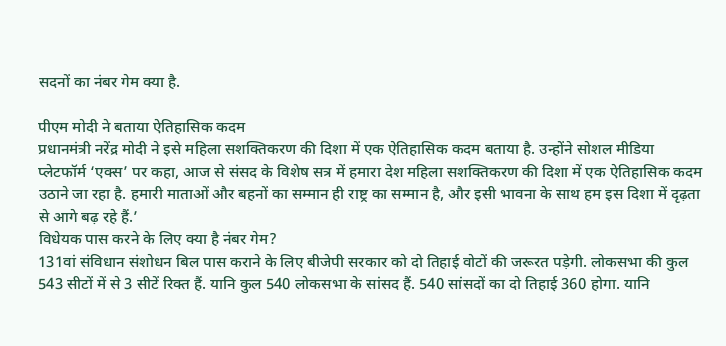सदनों का नंबर गेम क्या है.

पीएम मोदी ने बताया ऐतिहासिक कदम
प्रधानमंत्री नरेंद्र मोदी ने इसे महिला सशक्तिकरण की दिशा में एक ऐतिहासिक कदम बताया है. उन्होंने सोशल मीडिया प्लेटफॉर्म ‘एक्स’ पर कहा, आज से संसद के विशेष सत्र में हमारा देश महिला सशक्तिकरण की दिशा में एक ऐतिहासिक कदम उठाने जा रहा है. हमारी माताओं और बहनों का सम्मान ही राष्ट्र का सम्मान है, और इसी भावना के साथ हम इस दिशा में दृढ़ता से आगे बढ़ रहे हैं.’
विधेयक पास करने के लिए क्या है नंबर गेम?
131वां संविधान संशोधन बिल पास कराने के लिए बीजेपी सरकार को दो तिहाई वोटों की जरूरत पड़ेगी. लोकसभा की कुल 543 सीटों में से 3 सीटें रिक्त हैं. यानि कुल 540 लोकसभा के सांसद हैं. 540 सांसदों का दो तिहाई 360 होगा. यानि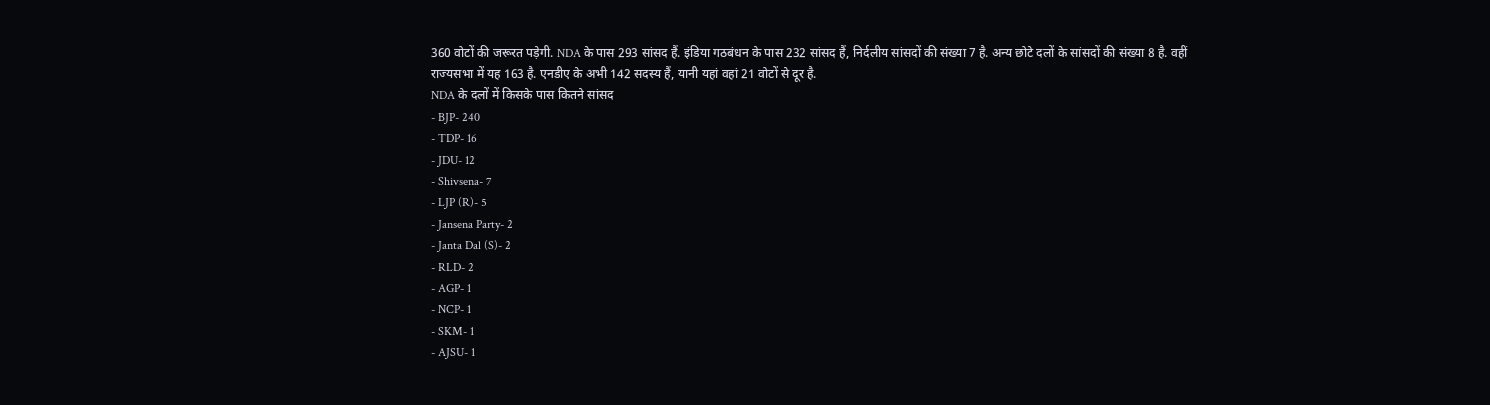360 वोटों की जरूरत पड़ेगी. NDA के पास 293 सांसद हैं. इंडिया गठबंधन के पास 232 सांसद हैं, निर्दलीय सांसदों की संख्या 7 है. अन्य छोटे दलों के सांसदों की संख्या 8 है. वहीं राज्यसभा में यह 163 है. एनडीए के अभी 142 सदस्य हैं, यानी यहां वहां 21 वोटों से दूर है.
NDA के दलों में किसके पास कितने सांसद
- BJP- 240
- TDP- 16
- JDU- 12
- Shivsena- 7
- LJP (R)- 5
- Jansena Party- 2
- Janta Dal (S)- 2
- RLD- 2
- AGP- 1
- NCP- 1
- SKM- 1
- AJSU- 1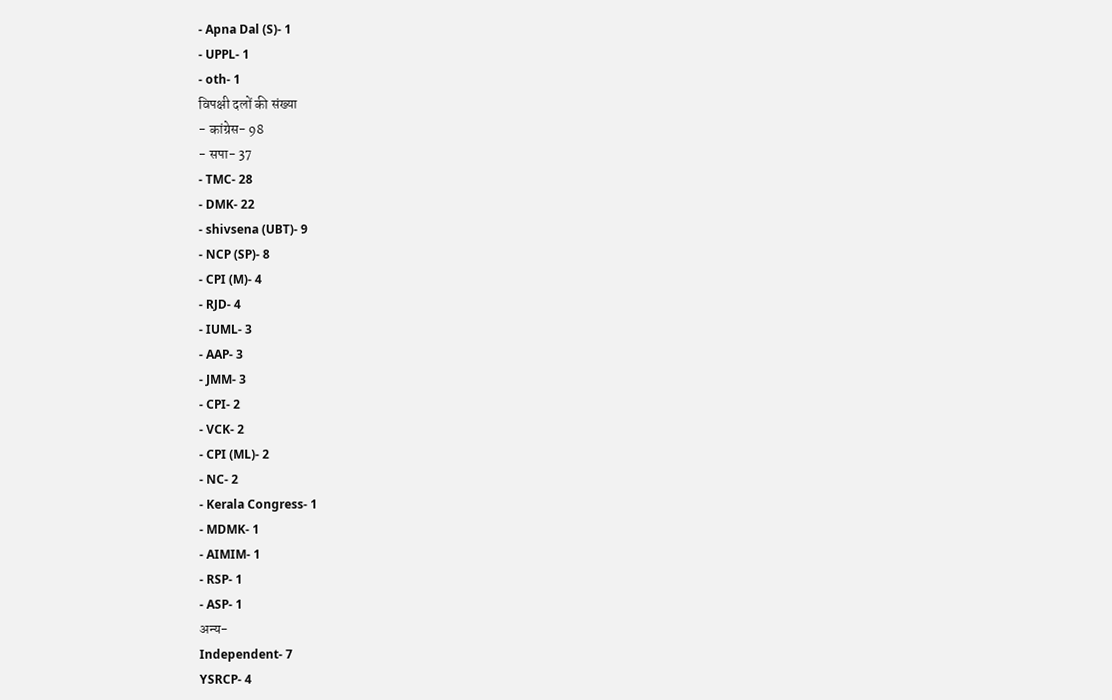- Apna Dal (S)- 1
- UPPL- 1
- oth- 1
विपक्षी दलों की संख्या
- कांग्रेस- 98
- सपा- 37
- TMC- 28
- DMK- 22
- shivsena (UBT)- 9
- NCP (SP)- 8
- CPI (M)- 4
- RJD- 4
- IUML- 3
- AAP- 3
- JMM- 3
- CPI- 2
- VCK- 2
- CPI (ML)- 2
- NC- 2
- Kerala Congress- 1
- MDMK- 1
- AIMIM- 1
- RSP- 1
- ASP- 1
अन्य-
Independent- 7
YSRCP- 4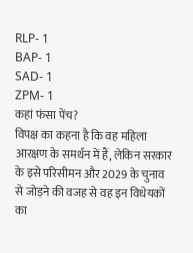RLP- 1
BAP- 1
SAD- 1
ZPM- 1
कहां फंसा पेंच?
विपक्ष का कहना है कि वह महिला आरक्षण के समर्थन में हैं, लेकिन सरकार के इसे परिसीमन और 2029 के चुनाव से जोड़ने की वजह से वह इन विधेयकों का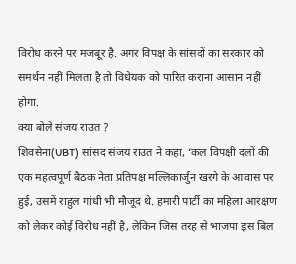विरोध करने पर मजबूर है. अगर विपक्ष के सांसदों का सरकार को समर्थन नहीं मिलता है तो विधेयक को पारित कराना आसान नहीं होगा.
क्या बोले संजय राउत ?
शिवसेना(UBT) सांसद संजय राउत ने कहा, ‘कल विपक्षी दलों की एक महत्वपूर्ण बैठक नेता प्रतिपक्ष मल्लिकार्जुन खरगे के आवास पर हुई, उसमें राहुल गांधी भी मौजूद थे. हमारी पार्टी का महिला आरक्षण को लेकर कोई विरोध नहीं है, लेकिन जिस तरह से भाजपा इस बिल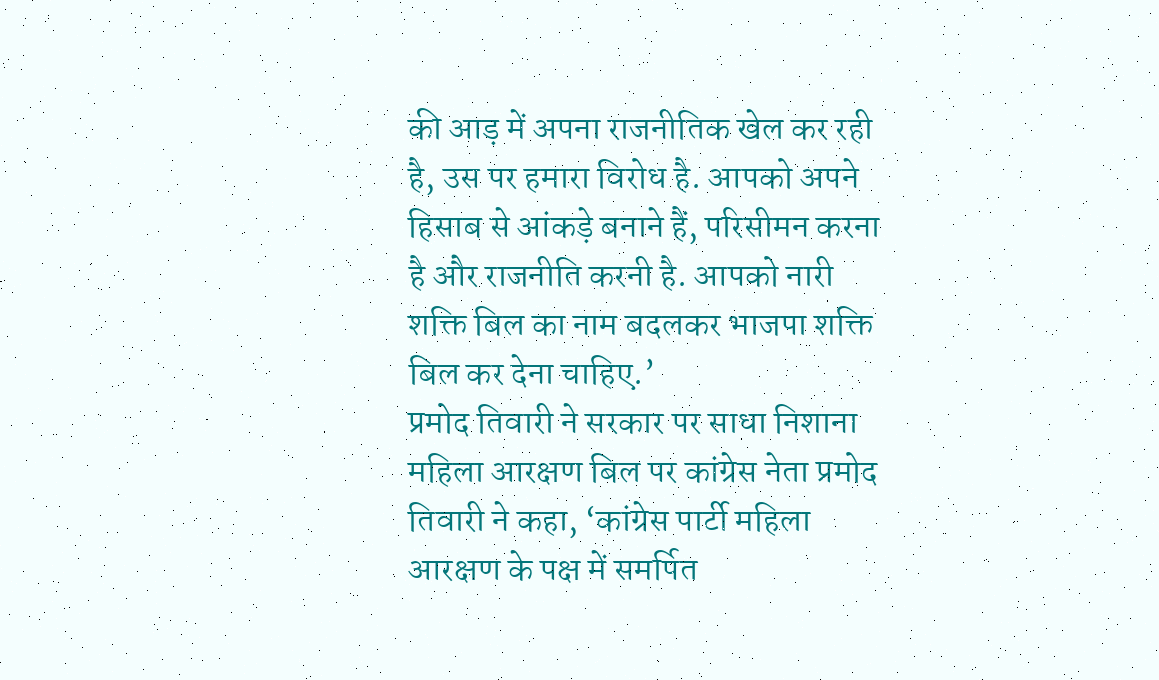की आड़ में अपना राजनीतिक खेल कर रही है, उस पर हमारा विरोध है. आपको अपने हिसाब से आंकड़े बनाने हैं, परिसीमन करना है और राजनीति करनी है. आपको नारी शक्ति बिल का नाम बदलकर भाजपा शक्ति बिल कर देना चाहिए.’
प्रमोद तिवारी ने सरकार पर साधा निशाना
महिला आरक्षण बिल पर कांग्रेस नेता प्रमोद तिवारी ने कहा, ‘कांग्रेस पार्टी महिला आरक्षण के पक्ष में समर्पित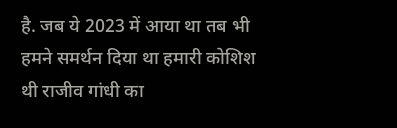है. जब ये 2023 में आया था तब भी हमने समर्थन दिया था हमारी कोशिश थी राजीव गांधी का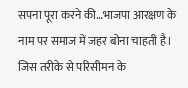सपना पूरा करने की…भाजपा आरक्षण के नाम पर समाज में जहर बोना चाहती है। जिस तरीके से परिसीमन के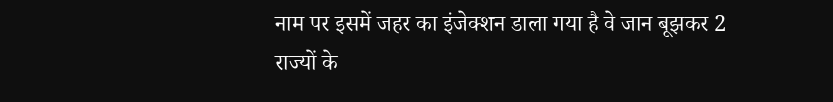नाम पर इसमें जहर का इंजेक्शन डाला गया है वे जान बूझकर 2 राज्यों के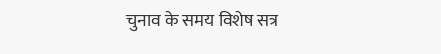चुनाव के समय विशेष सत्र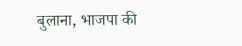बुलाना, भाजपा की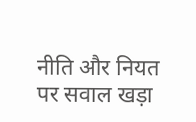नीति और नियत पर सवाल खड़ा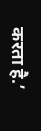करता है.’